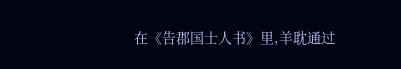在《告郡国士人书》里,羊耽通过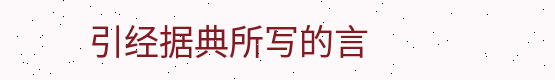引经据典所写的言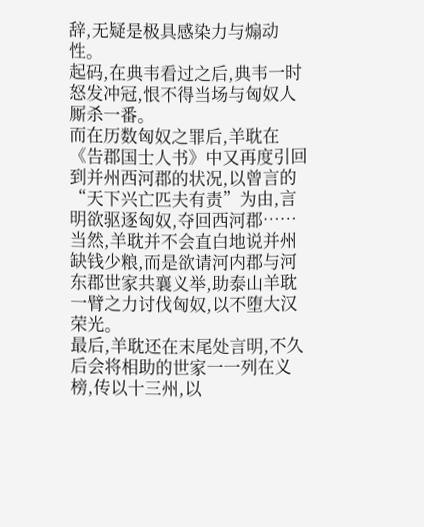辞,无疑是极具感染力与煽动性。
起码,在典韦看过之后,典韦一时怒发冲冠,恨不得当场与匈奴人厮杀一番。
而在历数匈奴之罪后,羊耽在《告郡国士人书》中又再度引回到并州西河郡的状况,以曾言的“天下兴亡匹夫有责”为由,言明欲驱逐匈奴,夺回西河郡……
当然,羊耽并不会直白地说并州缺钱少粮,而是欲请河内郡与河东郡世家共襄义举,助泰山羊耽一臂之力讨伐匈奴,以不堕大汉荣光。
最后,羊耽还在末尾处言明,不久后会将相助的世家一一列在义榜,传以十三州,以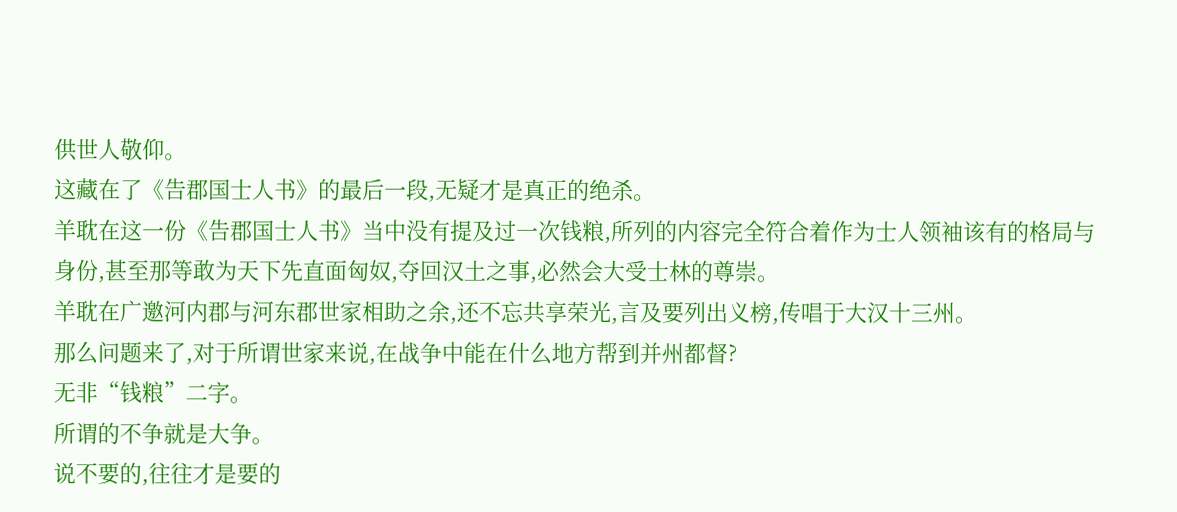供世人敬仰。
这藏在了《告郡国士人书》的最后一段,无疑才是真正的绝杀。
羊耽在这一份《告郡国士人书》当中没有提及过一次钱粮,所列的内容完全符合着作为士人领袖该有的格局与身份,甚至那等敢为天下先直面匈奴,夺回汉土之事,必然会大受士林的尊崇。
羊耽在广邀河内郡与河东郡世家相助之余,还不忘共享荣光,言及要列出义榜,传唱于大汉十三州。
那么问题来了,对于所谓世家来说,在战争中能在什么地方帮到并州都督?
无非“钱粮”二字。
所谓的不争就是大争。
说不要的,往往才是要的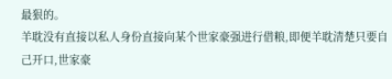最狠的。
羊耽没有直接以私人身份直接向某个世家豪强进行借粮,即便羊耽清楚只要自己开口,世家豪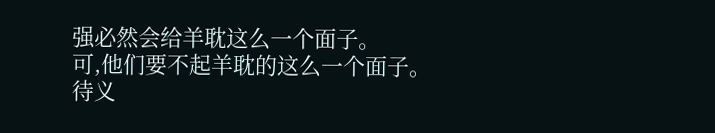强必然会给羊耽这么一个面子。
可,他们要不起羊耽的这么一个面子。
待义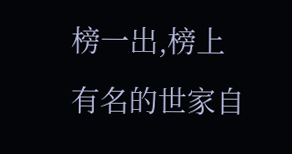榜一出,榜上有名的世家自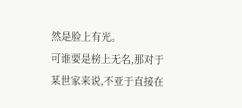然是脸上有光。
可谁要是榜上无名,那对于某世家来说,不亚于直接在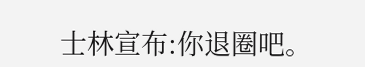士林宣布:你退圈吧。